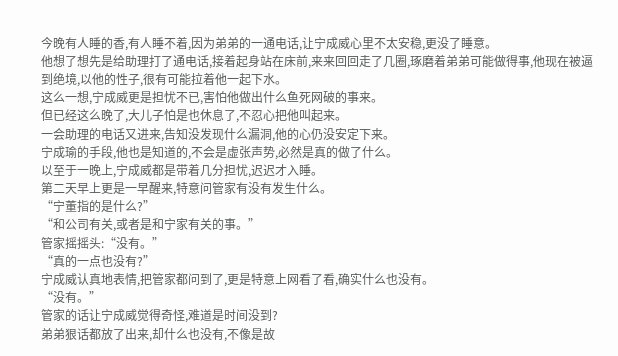今晚有人睡的香,有人睡不着,因为弟弟的一通电话,让宁成威心里不太安稳,更没了睡意。
他想了想先是给助理打了通电话,接着起身站在床前,来来回回走了几圈,琢磨着弟弟可能做得事,他现在被逼到绝境,以他的性子,很有可能拉着他一起下水。
这么一想,宁成威更是担忧不已,害怕他做出什么鱼死网破的事来。
但已经这么晚了,大儿子怕是也休息了,不忍心把他叫起来。
一会助理的电话又进来,告知没发现什么漏洞,他的心仍没安定下来。
宁成瑜的手段,他也是知道的,不会是虚张声势,必然是真的做了什么。
以至于一晚上,宁成威都是带着几分担忧,迟迟才入睡。
第二天早上更是一早醒来,特意问管家有没有发生什么。
“宁董指的是什么?”
“和公司有关,或者是和宁家有关的事。”
管家摇摇头:“没有。”
“真的一点也没有?”
宁成威认真地表情,把管家都问到了,更是特意上网看了看,确实什么也没有。
“没有。”
管家的话让宁成威觉得奇怪,难道是时间没到?
弟弟狠话都放了出来,却什么也没有,不像是故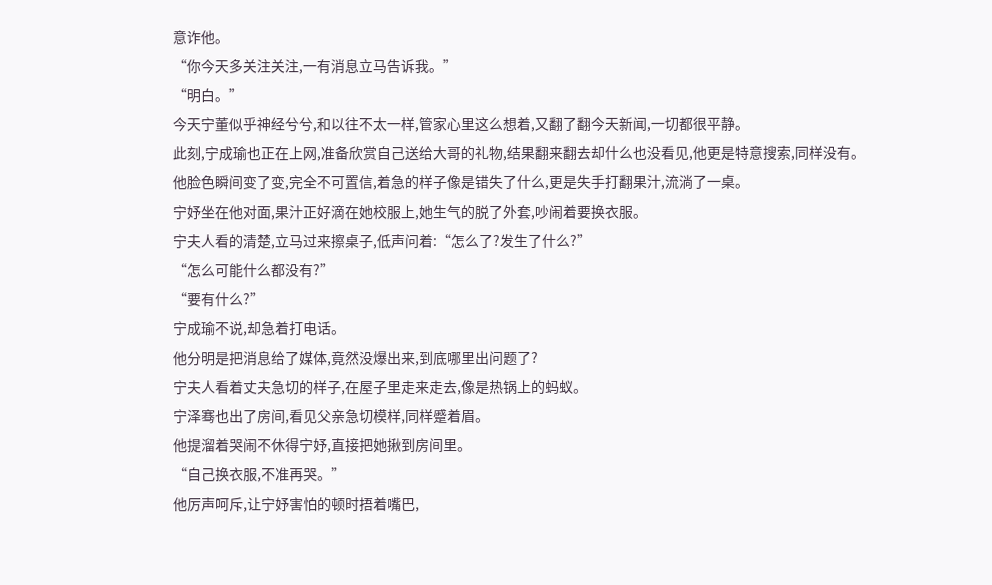意诈他。
“你今天多关注关注,一有消息立马告诉我。”
“明白。”
今天宁董似乎神经兮兮,和以往不太一样,管家心里这么想着,又翻了翻今天新闻,一切都很平静。
此刻,宁成瑜也正在上网,准备欣赏自己送给大哥的礼物,结果翻来翻去却什么也没看见,他更是特意搜索,同样没有。
他脸色瞬间变了变,完全不可置信,着急的样子像是错失了什么,更是失手打翻果汁,流淌了一桌。
宁妤坐在他对面,果汁正好滴在她校服上,她生气的脱了外套,吵闹着要换衣服。
宁夫人看的清楚,立马过来擦桌子,低声问着:“怎么了?发生了什么?”
“怎么可能什么都没有?”
“要有什么?”
宁成瑜不说,却急着打电话。
他分明是把消息给了媒体,竟然没爆出来,到底哪里出问题了?
宁夫人看着丈夫急切的样子,在屋子里走来走去,像是热锅上的蚂蚁。
宁泽骞也出了房间,看见父亲急切模样,同样蹙着眉。
他提溜着哭闹不休得宁妤,直接把她揪到房间里。
“自己换衣服,不准再哭。”
他厉声呵斥,让宁妤害怕的顿时捂着嘴巴,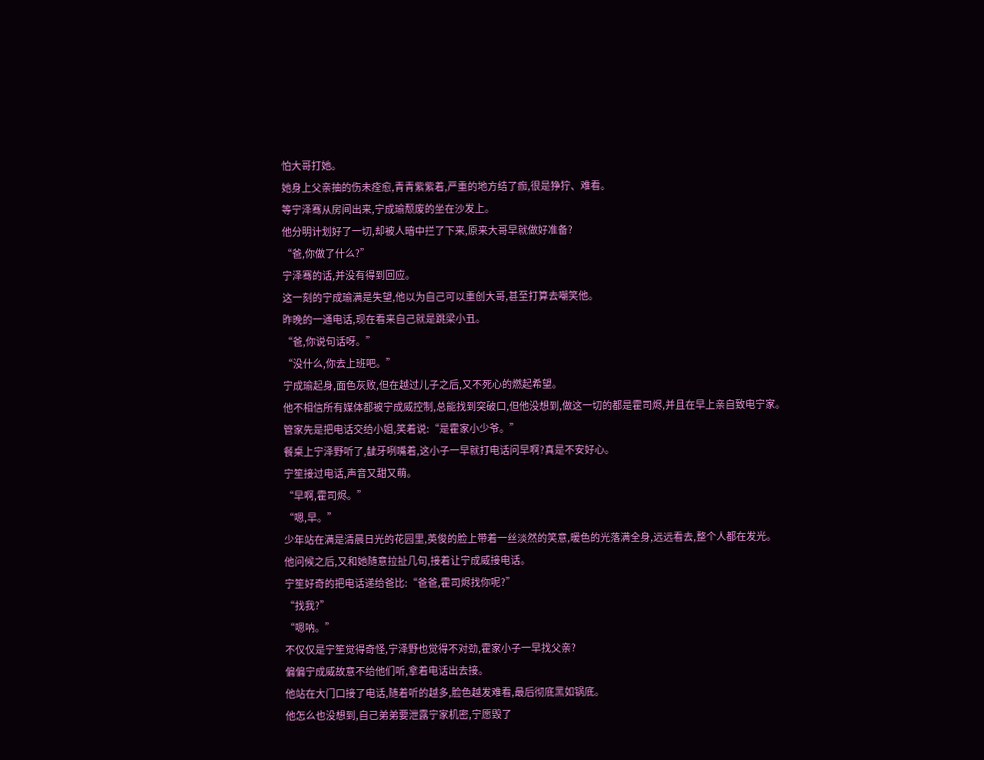怕大哥打她。
她身上父亲抽的伤未痊愈,青青紫紫着,严重的地方结了痂,很是狰狞、难看。
等宁泽骞从房间出来,宁成瑜颓废的坐在沙发上。
他分明计划好了一切,却被人暗中拦了下来,原来大哥早就做好准备?
“爸,你做了什么?”
宁泽骞的话,并没有得到回应。
这一刻的宁成瑜满是失望,他以为自己可以重创大哥,甚至打算去嘲笑他。
昨晚的一通电话,现在看来自己就是跳梁小丑。
“爸,你说句话呀。”
“没什么,你去上班吧。”
宁成瑜起身,面色灰败,但在越过儿子之后,又不死心的燃起希望。
他不相信所有媒体都被宁成威控制,总能找到突破口,但他没想到,做这一切的都是霍司烬,并且在早上亲自致电宁家。
管家先是把电话交给小姐,笑着说:“是霍家小少爷。”
餐桌上宁泽野听了,龇牙咧嘴着,这小子一早就打电话问早啊?真是不安好心。
宁笙接过电话,声音又甜又萌。
“早啊,霍司烬。”
“嗯,早。”
少年站在满是清晨日光的花园里,英俊的脸上带着一丝淡然的笑意,暖色的光落满全身,远远看去,整个人都在发光。
他问候之后,又和她随意拉扯几句,接着让宁成威接电话。
宁笙好奇的把电话递给爸比:“爸爸,霍司烬找你呢?”
“找我?”
“嗯呐。”
不仅仅是宁笙觉得奇怪,宁泽野也觉得不对劲,霍家小子一早找父亲?
偏偏宁成威故意不给他们听,拿着电话出去接。
他站在大门口接了电话,随着听的越多,脸色越发难看,最后彻底黑如锅底。
他怎么也没想到,自己弟弟要泄露宁家机密,宁愿毁了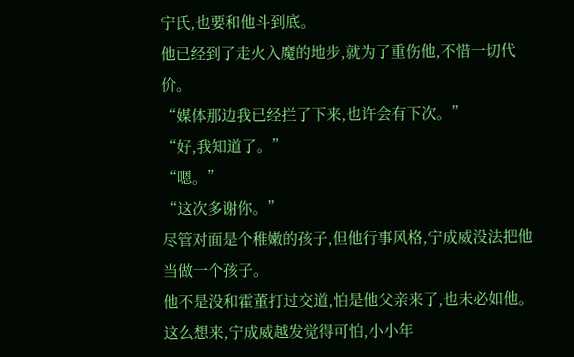宁氏,也要和他斗到底。
他已经到了走火入魔的地步,就为了重伤他,不惜一切代价。
“媒体那边我已经拦了下来,也许会有下次。”
“好,我知道了。”
“嗯。”
“这次多谢你。”
尽管对面是个稚嫩的孩子,但他行事风格,宁成威没法把他当做一个孩子。
他不是没和霍董打过交道,怕是他父亲来了,也未必如他。
这么想来,宁成威越发觉得可怕,小小年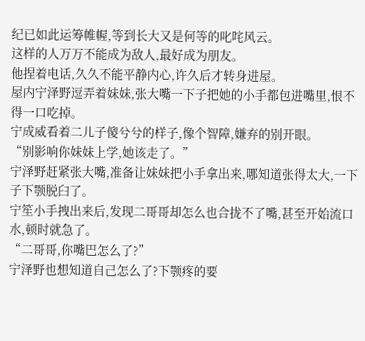纪已如此运筹帷幄,等到长大又是何等的叱咤风云。
这样的人万万不能成为敌人,最好成为朋友。
他捏着电话,久久不能平静内心,许久后才转身进屋。
屋内宁泽野逗弄着妹妹,张大嘴一下子把她的小手都包进嘴里,恨不得一口吃掉。
宁成威看着二儿子傻兮兮的样子,像个智障,嫌弃的别开眼。
“别影响你妹妹上学,她该走了。”
宁泽野赶紧张大嘴,准备让妹妹把小手拿出来,哪知道张得太大,一下子下颚脱臼了。
宁笙小手拽出来后,发现二哥哥却怎么也合拢不了嘴,甚至开始流口水,顿时就急了。
“二哥哥,你嘴巴怎么了?”
宁泽野也想知道自己怎么了?下颚疼的要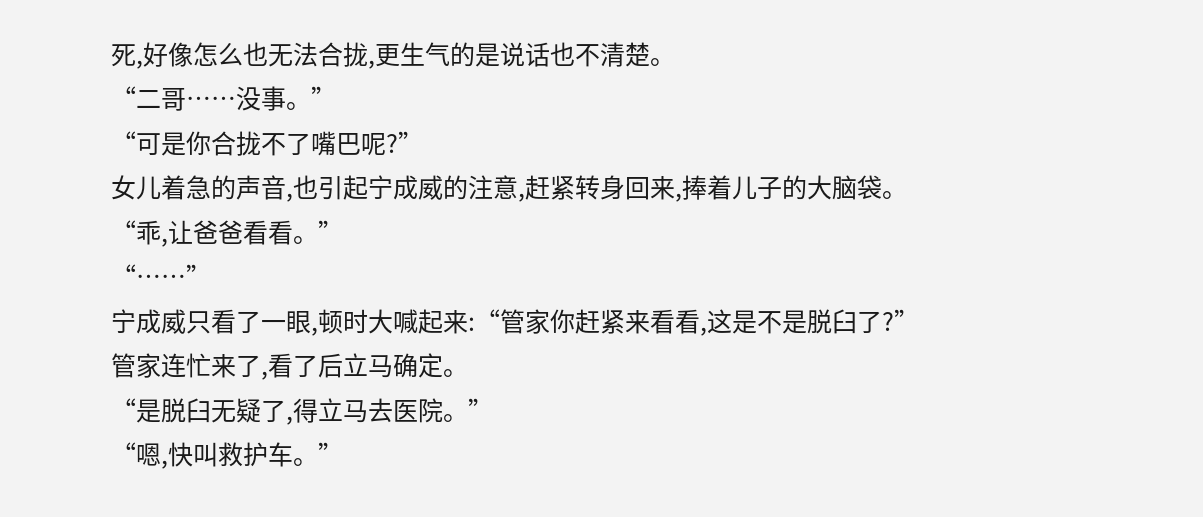死,好像怎么也无法合拢,更生气的是说话也不清楚。
“二哥……没事。”
“可是你合拢不了嘴巴呢?”
女儿着急的声音,也引起宁成威的注意,赶紧转身回来,捧着儿子的大脑袋。
“乖,让爸爸看看。”
“……”
宁成威只看了一眼,顿时大喊起来:“管家你赶紧来看看,这是不是脱臼了?”
管家连忙来了,看了后立马确定。
“是脱臼无疑了,得立马去医院。”
“嗯,快叫救护车。”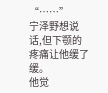“……”
宁泽野想说话,但下颚的疼痛让他缓了缓。
他觉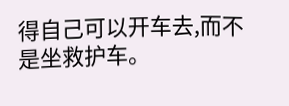得自己可以开车去,而不是坐救护车。